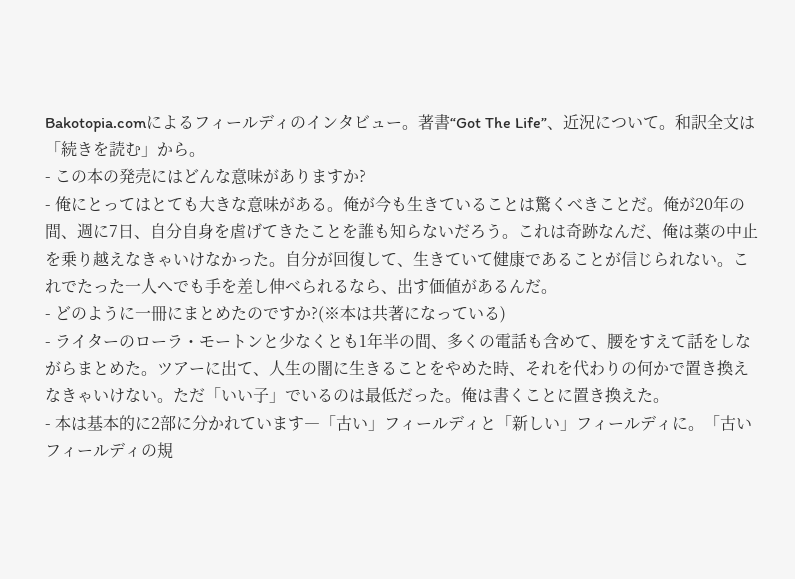Bakotopia.comによるフィールディのインタビュー。著書“Got The Life”、近況について。和訳全文は「続きを読む」から。
- この本の発売にはどんな意味がありますか?
- 俺にとってはとても大きな意味がある。俺が今も生きていることは驚くべきことだ。俺が20年の間、週に7日、自分自身を虐げてきたことを誰も知らないだろう。これは奇跡なんだ、俺は薬の中止を乗り越えなきゃいけなかった。自分が回復して、生きていて健康であることが信じられない。これでたった一人へでも手を差し伸べられるなら、出す価値があるんだ。
- どのように一冊にまとめたのですか?(※本は共著になっている)
- ライターのローラ・モートンと少なくとも1年半の間、多くの電話も含めて、腰をすえて話をしながらまとめた。ツアーに出て、人生の闇に生きることをやめた時、それを代わりの何かで置き換えなきゃいけない。ただ「いい子」でいるのは最低だった。俺は書くことに置き換えた。
- 本は基本的に2部に分かれています―「古い」フィールディと「新しい」フィールディに。「古いフィールディの規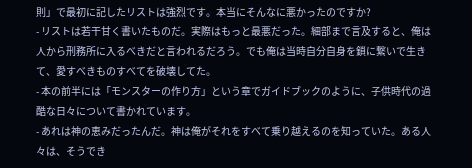則」で最初に記したリストは強烈です。本当にそんなに悪かったのですか?
- リストは若干甘く書いたものだ。実際はもっと最悪だった。細部まで言及すると、俺は人から刑務所に入るべきだと言われるだろう。でも俺は当時自分自身を鎖に繋いで生きて、愛すべきものすべてを破壊してた。
- 本の前半には「モンスターの作り方」という章でガイドブックのように、子供時代の過酷な日々について書かれています。
- あれは神の恵みだったんだ。神は俺がそれをすべて乗り越えるのを知っていた。ある人々は、そうでき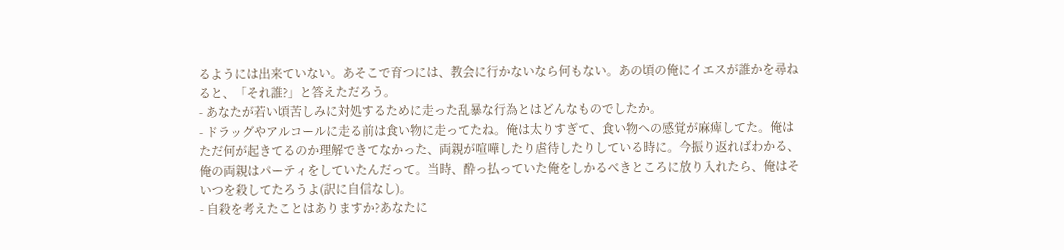るようには出来ていない。あそこで育つには、教会に行かないなら何もない。あの頃の俺にイエスが誰かを尋ねると、「それ誰?」と答えただろう。
- あなたが若い頃苦しみに対処するために走った乱暴な行為とはどんなものでしたか。
- ドラッグやアルコールに走る前は食い物に走ってたね。俺は太りすぎて、食い物への感覚が麻痺してた。俺はただ何が起きてるのか理解できてなかった、両親が喧嘩したり虐待したりしている時に。今振り返ればわかる、俺の両親はパーティをしていたんだって。当時、酔っ払っていた俺をしかるべきところに放り入れたら、俺はそいつを殺してたろうよ(訳に自信なし)。
- 自殺を考えたことはありますか?あなたに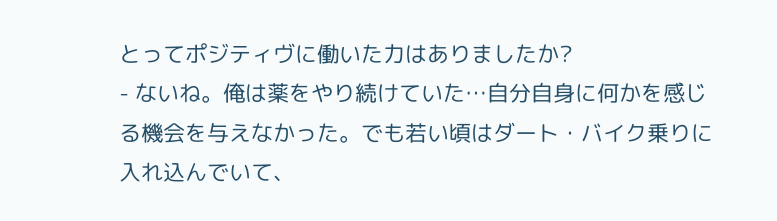とってポジティヴに働いた力はありましたか?
- ないね。俺は薬をやり続けていた…自分自身に何かを感じる機会を与えなかった。でも若い頃はダート・バイク乗りに入れ込んでいて、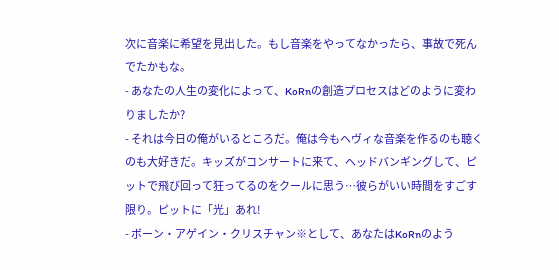次に音楽に希望を見出した。もし音楽をやってなかったら、事故で死んでたかもな。
- あなたの人生の変化によって、KoRnの創造プロセスはどのように変わりましたか?
- それは今日の俺がいるところだ。俺は今もヘヴィな音楽を作るのも聴くのも大好きだ。キッズがコンサートに来て、ヘッドバンギングして、ピットで飛び回って狂ってるのをクールに思う…彼らがいい時間をすごす限り。ピットに「光」あれ!
- ボーン・アゲイン・クリスチャン※として、あなたはKoRnのよう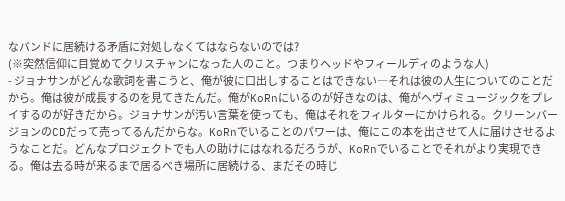なバンドに居続ける矛盾に対処しなくてはならないのでは?
(※突然信仰に目覚めてクリスチャンになった人のこと。つまりヘッドやフィールディのような人)
- ジョナサンがどんな歌詞を書こうと、俺が彼に口出しすることはできない―それは彼の人生についてのことだから。俺は彼が成長するのを見てきたんだ。俺がKoRnにいるのが好きなのは、俺がヘヴィミュージックをプレイするのが好きだから。ジョナサンが汚い言葉を使っても、俺はそれをフィルターにかけられる。クリーンバージョンのCDだって売ってるんだからな。KoRnでいることのパワーは、俺にこの本を出させて人に届けさせるようなことだ。どんなプロジェクトでも人の助けにはなれるだろうが、KoRnでいることでそれがより実現できる。俺は去る時が来るまで居るべき場所に居続ける、まだその時じ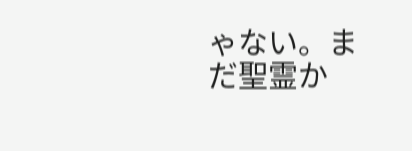ゃない。まだ聖霊か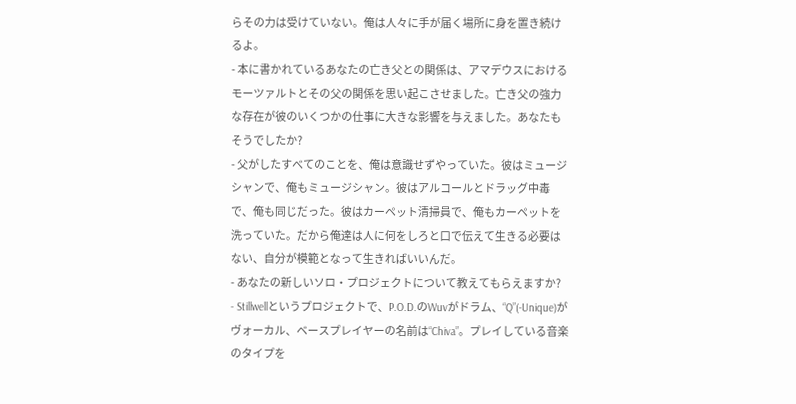らその力は受けていない。俺は人々に手が届く場所に身を置き続けるよ。
- 本に書かれているあなたの亡き父との関係は、アマデウスにおけるモーツァルトとその父の関係を思い起こさせました。亡き父の強力な存在が彼のいくつかの仕事に大きな影響を与えました。あなたもそうでしたか?
- 父がしたすべてのことを、俺は意識せずやっていた。彼はミュージシャンで、俺もミュージシャン。彼はアルコールとドラッグ中毒で、俺も同じだった。彼はカーペット清掃員で、俺もカーペットを洗っていた。だから俺達は人に何をしろと口で伝えて生きる必要はない、自分が模範となって生きればいいんだ。
- あなたの新しいソロ・プロジェクトについて教えてもらえますか?
- Stillwellというプロジェクトで、P.O.D.のWuvがドラム、“Q”(-Unique)がヴォーカル、ベースプレイヤーの名前は“Chiva”。プレイしている音楽のタイプを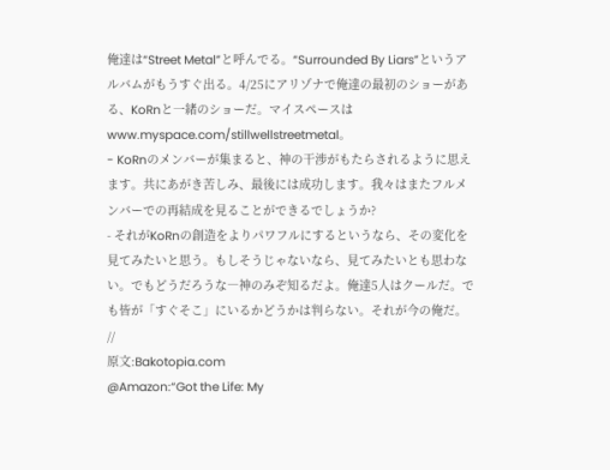俺達は“Street Metal”と呼んでる。“Surrounded By Liars”というアルバムがもうすぐ出る。4/25にアリゾナで俺達の最初のショーがある、KoRnと一緒のショーだ。マイスペースはwww.myspace.com/stillwellstreetmetal。
- KoRnのメンバーが集まると、神の干渉がもたらされるように思えます。共にあがき苦しみ、最後には成功します。我々はまたフルメンバーでの再結成を見ることができるでしょうか?
- それがKoRnの創造をよりパワフルにするというなら、その変化を見てみたいと思う。もしそうじゃないなら、見てみたいとも思わない。でもどうだろうな―神のみぞ知るだよ。俺達5人はクールだ。でも皆が「すぐそこ」にいるかどうかは判らない。それが今の俺だ。
//
原文:Bakotopia.com
@Amazon:“Got the Life: My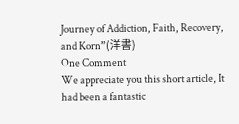Journey of Addiction, Faith, Recovery, and Korn”(洋書)
One Comment
We appreciate you this short article, It had been a fantastic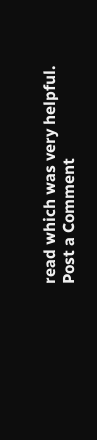read which was very helpful.
Post a Comment